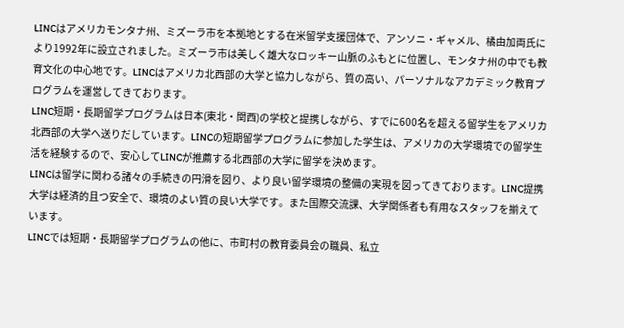LINCはアメリカモンタナ州、ミズーラ市を本拠地とする在米留学支援団体で、アンソニ・ギャメル、橘由加両氏により1992年に設立されました。ミズーラ市は美しく雄大なロッキー山脈のふもとに位置し、モンタナ州の中でも教育文化の中心地です。LINCはアメリカ北西部の大学と協力しながら、質の高い、パーソナルなアカデミック教育プログラムを運営してきております。
LINC短期・長期留学プログラムは日本(東北・関西)の学校と提携しながら、すでに600名を超える留学生をアメリカ北西部の大学へ送りだしています。LINCの短期留学プログラムに参加した学生は、アメリカの大学環境での留学生活を経験するので、安心してLINCが推薦する北西部の大学に留学を決めます。
LINCは留学に関わる諸々の手続きの円滑を図り、より良い留学環境の整備の実現を図ってきております。LINC提携大学は経済的且つ安全で、環境のよい質の良い大学です。また国際交流課、大学関係者も有用なスタッフを揃えています。
LINCでは短期・長期留学プログラムの他に、市町村の教育委員会の職員、私立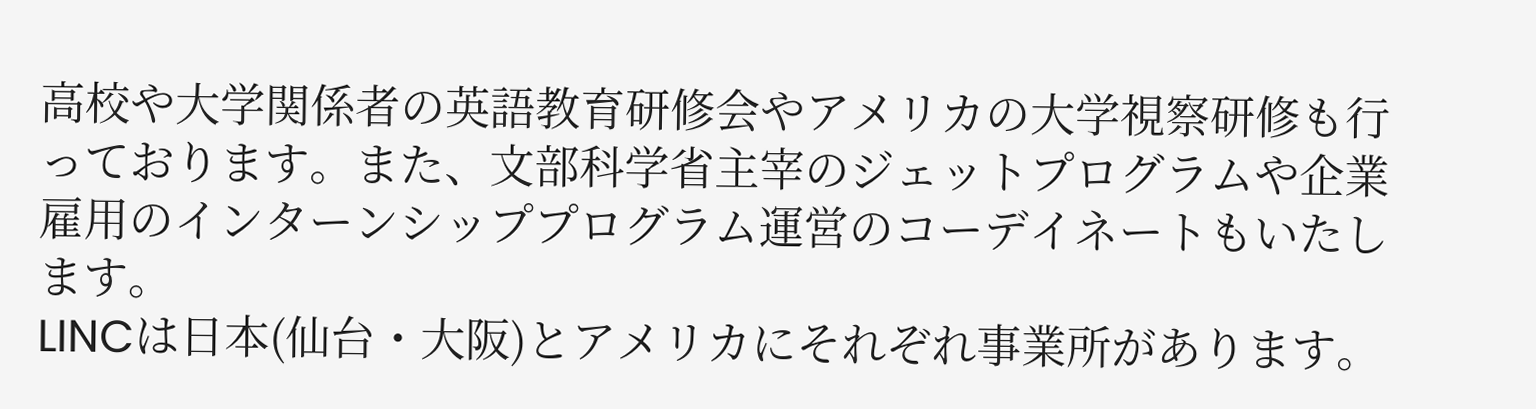高校や大学関係者の英語教育研修会やアメリカの大学視察研修も行っております。また、文部科学省主宰のジェットプログラムや企業雇用のインターンシッププログラム運営のコーデイネートもいたします。
LINCは日本(仙台・大阪)とアメリカにそれぞれ事業所があります。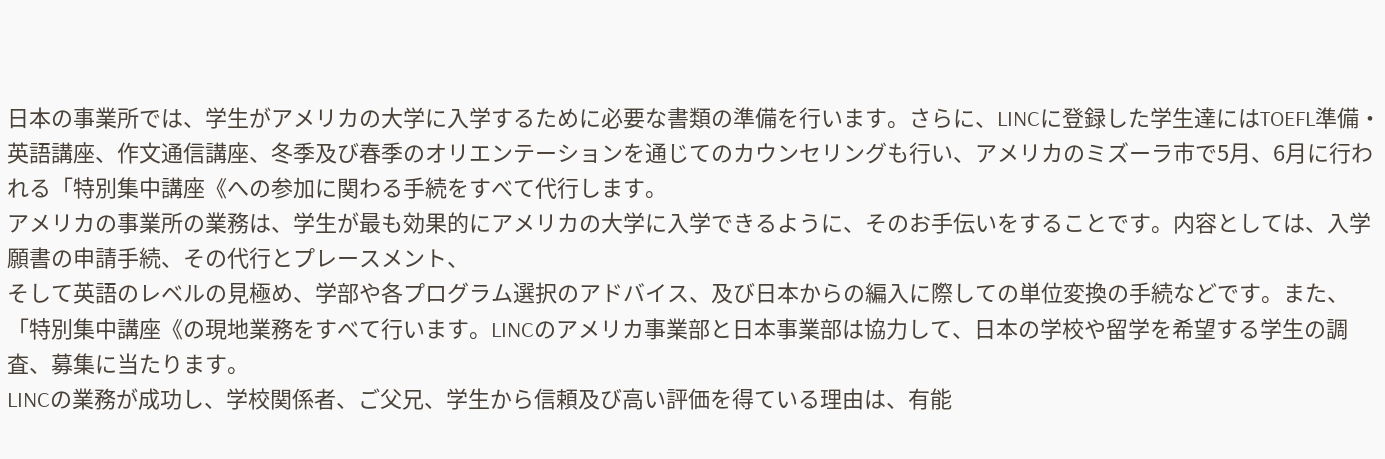日本の事業所では、学生がアメリカの大学に入学するために必要な書類の準備を行います。さらに、LINCに登録した学生達にはTOEFL準備・英語講座、作文通信講座、冬季及び春季のオリエンテーションを通じてのカウンセリングも行い、アメリカのミズーラ市で5月、6月に行われる「特別集中講座《への参加に関わる手続をすべて代行します。
アメリカの事業所の業務は、学生が最も効果的にアメリカの大学に入学できるように、そのお手伝いをすることです。内容としては、入学願書の申請手続、その代行とプレースメント、
そして英語のレベルの見極め、学部や各プログラム選択のアドバイス、及び日本からの編入に際しての単位変換の手続などです。また、「特別集中講座《の現地業務をすべて行います。LINCのアメリカ事業部と日本事業部は協力して、日本の学校や留学を希望する学生の調査、募集に当たります。
LINCの業務が成功し、学校関係者、ご父兄、学生から信頼及び高い評価を得ている理由は、有能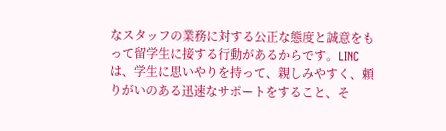なスタッフの業務に対する公正な態度と誠意をもって留学生に接する行動があるからです。LINCは、学生に思いやりを持って、親しみやすく、頼りがいのある迅速なサポートをすること、そ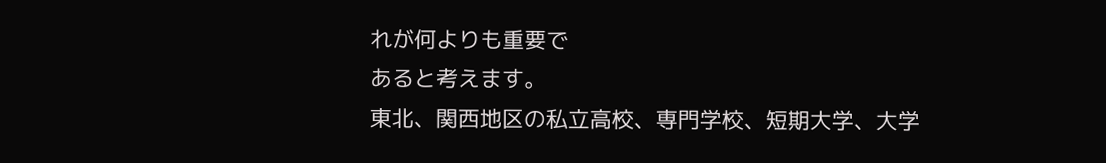れが何よりも重要で
あると考えます。
東北、関西地区の私立高校、専門学校、短期大学、大学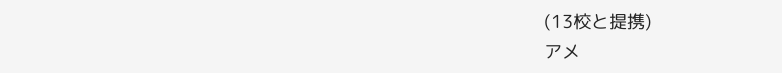(13校と提携)
アメ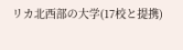リカ北西部の大学(17校と提携)